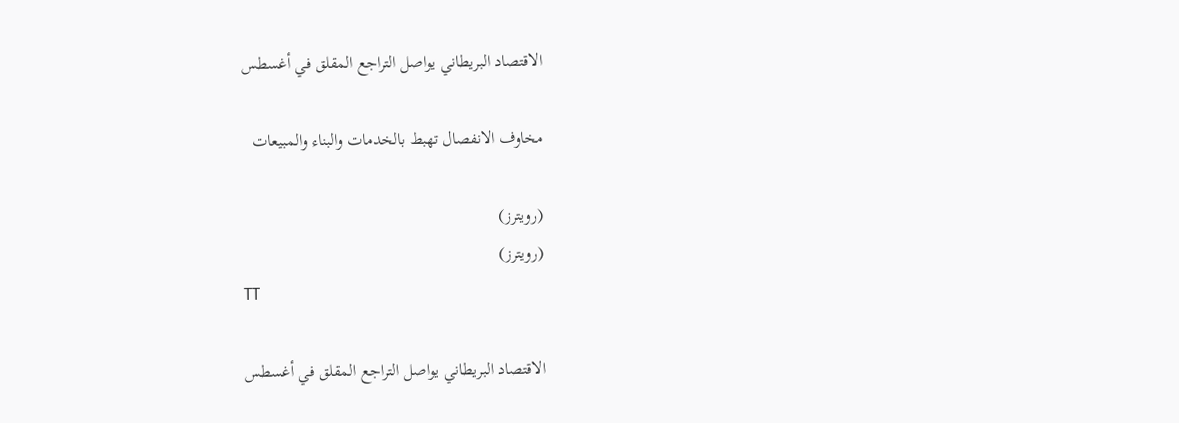الاقتصاد البريطاني يواصل التراجع المقلق في أغسطس

مخاوف الانفصال تهبط بالخدمات والبناء والمبيعات

(رويترز)
(رويترز)
TT

الاقتصاد البريطاني يواصل التراجع المقلق في أغسطس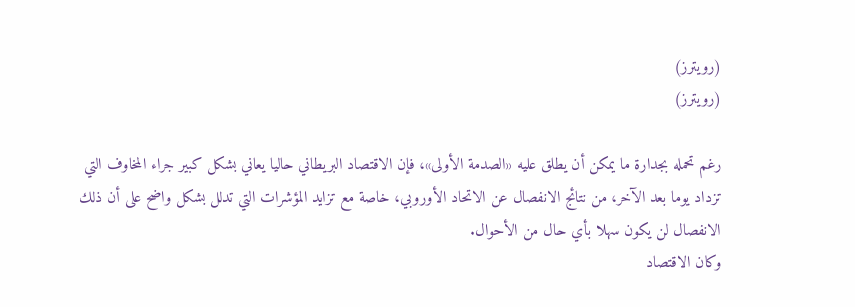(رويترز)
(رويترز)

رغم تحمله بجدارة ما يمكن أن يطلق عليه «الصدمة الأولى»، فإن الاقتصاد البريطاني حاليا يعاني بشكل كبير جراء المخاوف التي تزداد يوما بعد الآخر، من نتائج الانفصال عن الاتحاد الأوروبي، خاصة مع تزايد المؤشرات التي تدلل بشكل واضح على أن ذلك الانفصال لن يكون سهلا بأي حال من الأحوال.
وكان الاقتصاد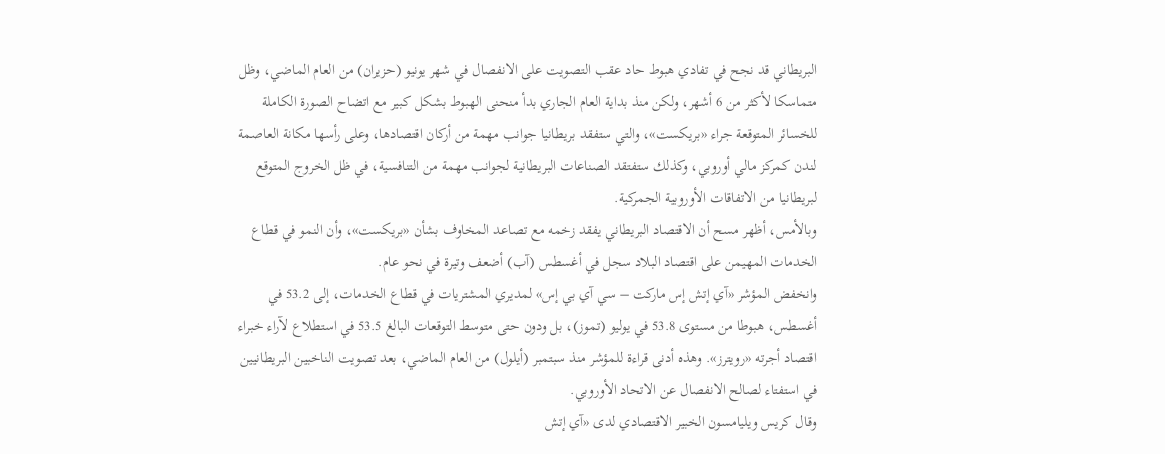البريطاني قد نجح في تفادي هبوط حاد عقب التصويت على الانفصال في شهر يونيو (حزيران) من العام الماضي، وظل متماسكا لأكثر من 6 أشهر، ولكن منذ بداية العام الجاري بدأ منحنى الهبوط بشكل كبير مع اتضاح الصورة الكاملة للخسائر المتوقعة جراء «بريكست»، والتي ستفقد بريطانيا جوانب مهمة من أركان اقتصادها، وعلى رأسها مكانة العاصمة لندن كمركز مالي أوروبي، وكذلك ستفتقد الصناعات البريطانية لجوانب مهمة من التنافسية، في ظل الخروج المتوقع لبريطانيا من الاتفاقات الأوروبية الجمركية.
وبالأمس، أظهر مسح أن الاقتصاد البريطاني يفقد زخمه مع تصاعد المخاوف بشأن «بريكست»، وأن النمو في قطاع الخدمات المهيمن على اقتصاد البلاد سجل في أغسطس (آب) أضعف وتيرة في نحو عام.
وانخفض المؤشر «آي إتش إس ماركت – سي آي بي إس» لمديري المشتريات في قطاع الخدمات، إلى 53.2 في أغسطس، هبوطا من مستوى 53.8 في يوليو (تموز)، بل ودون حتى متوسط التوقعات البالغ 53.5 في استطلاع لآراء خبراء اقتصاد أجرته «رويترز». وهذه أدنى قراءة للمؤشر منذ سبتمبر (أيلول) من العام الماضي، بعد تصويت الناخبين البريطانيين في استفتاء لصالح الانفصال عن الاتحاد الأوروبي.
وقال كريس ويليامسون الخبير الاقتصادي لدى «آي إتش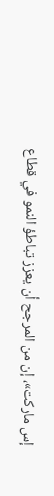إس ماركت»، إن من المرجح أن يعزز تباطؤ النمو في قطاع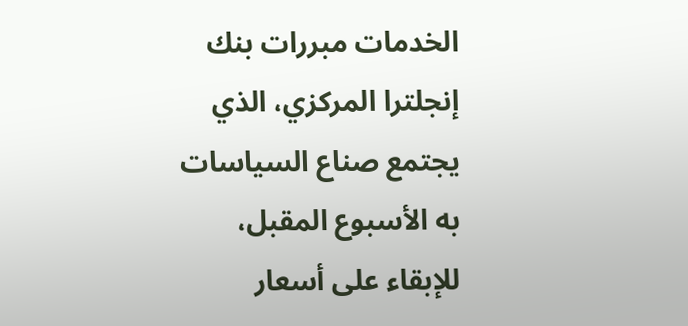الخدمات مبررات بنك إنجلترا المركزي، الذي يجتمع صناع السياسات به الأسبوع المقبل، للإبقاء على أسعار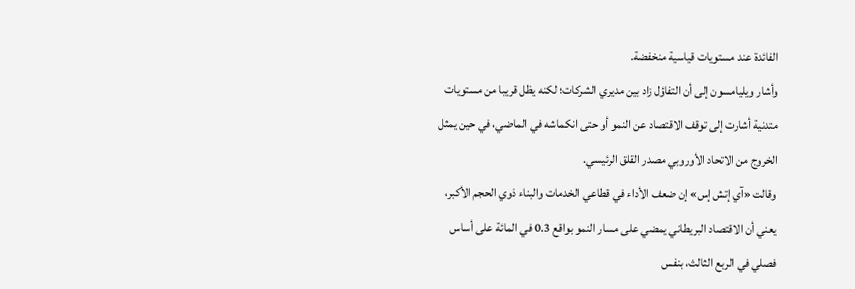الفائدة عند مستويات قياسية منخفضة.
وأشار ويليامسون إلى أن التفاؤل زاد بين مديري الشركات؛ لكنه يظل قريبا من مستويات متدنية أشارت إلى توقف الاقتصاد عن النمو أو حتى انكماشه في الماضي، في حين يمثل الخروج من الاتحاد الأوروبي مصدر القلق الرئيسي.
وقالت «آي إتش إس» إن ضعف الأداء في قطاعي الخدمات والبناء ذوي الحجم الأكبر، يعني أن الاقتصاد البريطاني يمضي على مسار النمو بواقع 0.3 في المائة على أساس فصلي في الربع الثالث، بنفس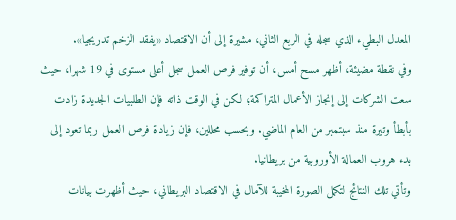المعدل البطيء الذي سجله في الربع الثاني، مشيرة إلى أن الاقتصاد «يفقد الزخم تدريجيا».
وفي نقطة مضيئة، أظهر مسح أمس، أن توفير فرص العمل سجل أعلى مستوى في 19 شهرا، حيث سعت الشركات إلى إنجاز الأعمال المتراكمة؛ لكن في الوقت ذاته فإن الطلبيات الجديدة زادت بأبطأ وتيرة منذ سبتمبر من العام الماضي. وبحسب محللين، فإن زيادة فرص العمل ربما تعود إلى بدء هروب العمالة الأوروبية من بريطانيا.
وتأتي تلك النتائج لتكمل الصورة المخيبة للآمال في الاقتصاد البريطاني، حيث أظهرت بيانات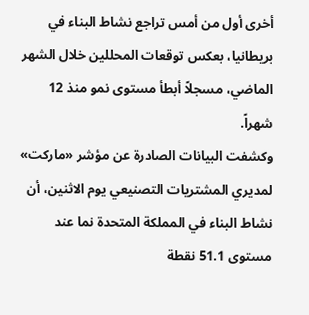أخرى أول من أمس تراجع نشاط البناء في بريطانيا، بعكس توقعات المحللين خلال الشهر الماضي، مسجلاً أبطأ مستوى نمو منذ 12 شهراً.
وكشفت البيانات الصادرة عن مؤشر «ماركت» لمديري المشتريات التصنيعي يوم الاثنين، أن نشاط البناء في المملكة المتحدة نما عند مستوى 51.1 نقطة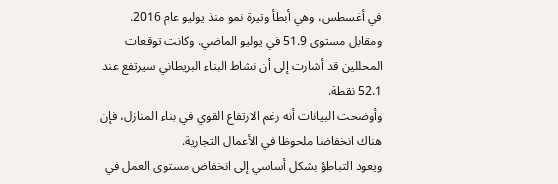في أغسطس، وهي أبطأ وتيرة نمو منذ يوليو عام 2016. ومقابل مستوى 51.9 في يوليو الماضي. وكانت توقعات المحللين قد أشارت إلى أن نشاط البناء البريطاني سيرتفع عند 52.1 نقطة.
وأوضحت البيانات أنه رغم الارتفاع القوي في بناء المنازل، فإن هناك انخفاضا ملحوظا في الأعمال التجارية.
ويعود التباطؤ بشكل أساسي إلى انخفاض مستوى العمل في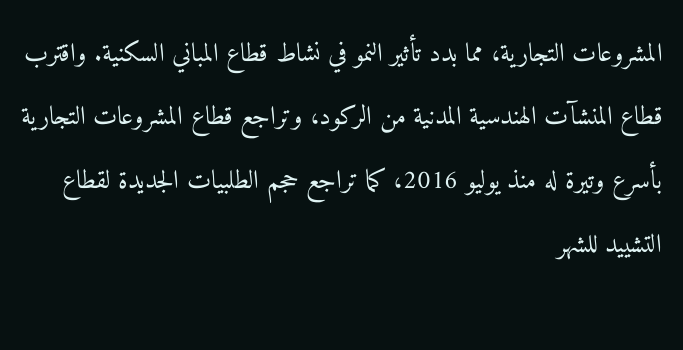المشروعات التجارية، مما بدد تأثير النمو في نشاط قطاع المباني السكنية. واقترب قطاع المنشآت الهندسية المدنية من الركود، وتراجع قطاع المشروعات التجارية بأسرع وتيرة له منذ يوليو 2016، كما تراجع حجم الطلبيات الجديدة لقطاع التشييد للشهر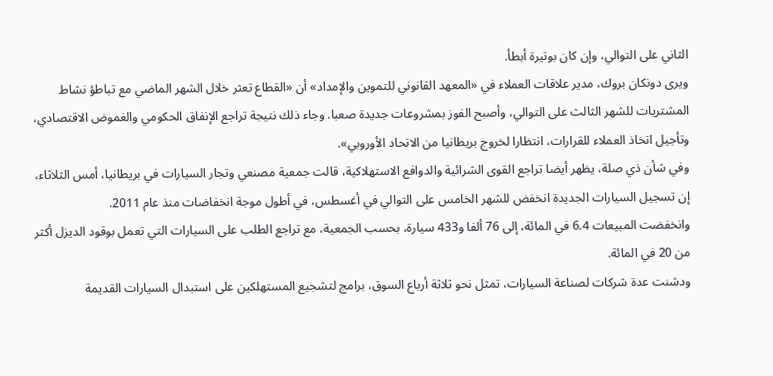الثاني على التوالي، وإن كان بوتيرة أبطأ.
ويرى دونكان بروك، مدير علاقات العملاء في «المعهد القانوني للتموين والإمداد» أن «القطاع تعثر خلال الشهر الماضي مع تباطؤ نشاط المشتريات للشهر الثالث على التوالي، وأصبح الفوز بمشروعات جديدة صعبا. وجاء ذلك نتيجة تراجع الإنفاق الحكومي والغموض الاقتصادي، وتأجيل اتخاذ العملاء للقرارات، انتظارا لخروج بريطانيا من الاتحاد الأوروبي».
وفي شأن ذي صلة، يظهر أيضا تراجع القوى الشرائية والدوافع الاستهلاكية، قالت جمعية مصنعي وتجار السيارات في بريطانيا، أمس الثلاثاء، إن تسجيل السيارات الجديدة انخفض للشهر الخامس على التوالي في أغسطس، في أطول موجة انخفاضات منذ عام 2011.
وانخفضت المبيعات 6.4 في المائة، إلى 76 ألفا و433 سيارة، بحسب الجمعية، مع تراجع الطلب على السيارات التي تعمل بوقود الديزل أكثر من 20 في المائة.
ودشنت عدة شركات لصناعة السيارات، تمثل نحو ثلاثة أرباع السوق، برامج لتشجيع المستهلكين على استبدال السيارات القديمة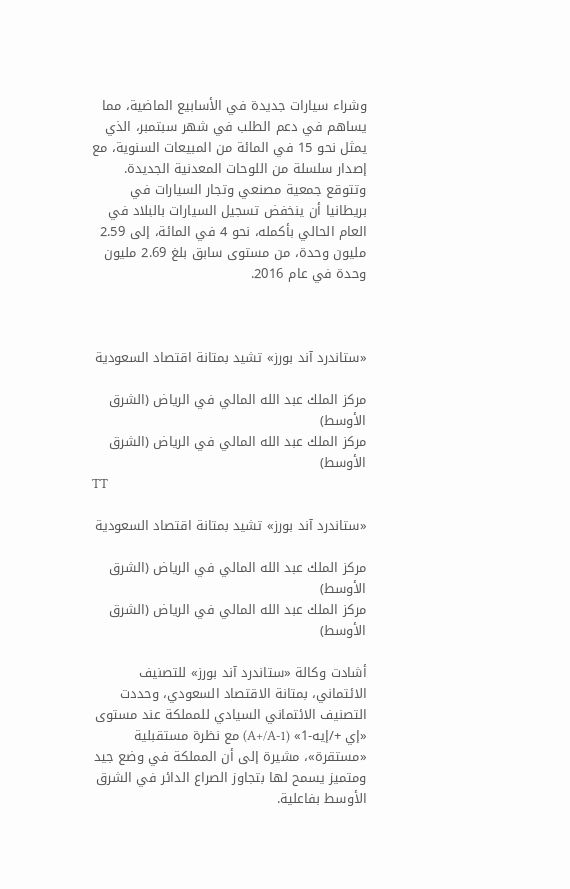وشراء سيارات جديدة في الأسابيع الماضية، مما يساهم في دعم الطلب في شهر سبتمبر، الذي يمثل نحو 15 في المائة من المبيعات السنوية، مع إصدار سلسلة من اللوحات المعدنية الجديدة.
وتتوقع جمعية مصنعي وتجار السيارات في بريطانيا أن ينخفض تسجيل السيارات بالبلاد في العام الحالي بأكمله، نحو 4 في المائة، إلى 2.59 مليون وحدة، من مستوى سابق بلغ 2.69 مليون وحدة في عام 2016.



«ستاندرد آند بورز» تشيد بمتانة اقتصاد السعودية

مركز الملك عبد الله المالي في الرياض (الشرق الأوسط)
مركز الملك عبد الله المالي في الرياض (الشرق الأوسط)
TT

«ستاندرد آند بورز» تشيد بمتانة اقتصاد السعودية

مركز الملك عبد الله المالي في الرياض (الشرق الأوسط)
مركز الملك عبد الله المالي في الرياض (الشرق الأوسط)

أشادت وكالة «ستاندرد آند بورز» للتصنيف الائتماني، بمتانة الاقتصاد السعودي، وحددت التصنيف الائتماني السيادي للمملكة عند مستوى «إي +/إيه-1» (A+/A-1) مع نظرة مستقبلية «مستقرة»، مشيرة إلى أن المملكة في وضع جيد ومتميز يسمح لها بتجاوز الصراع الدائر في الشرق الأوسط بفاعلية.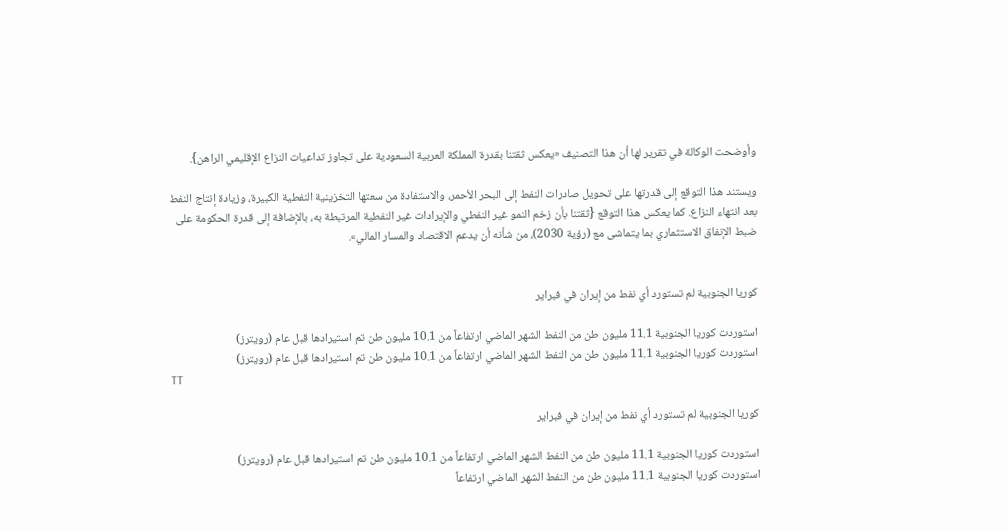وأوضحت الوكالة في تقرير لها أن هذا التصنيف «يعكس ثقتنا بقدرة المملكة العربية السعودية على تجاوز تداعيات النزاع الإقليمي الراهن}.

ويستند هذا التوقع إلى قدرتها على تحويل صادرات النفط إلى البحر الأحمر، والاستفادة من سعتها التخزينية النفطية الكبيرة، وزيادة إنتاج النفط بعد انتهاء النزاع. كما يعكس هذا التوقع {ثقتنا بأن زخم النمو غير النفطي والإيرادات غير النفطية المرتبطة به، بالإضافة إلى قدرة الحكومة على ضبط الإنفاق الاستثماري بما يتماشى مع (رؤية 2030)، من شأنه أن يدعم الاقتصاد والمسار المالي».


كوريا الجنوبية لم تستورد أي نفط من إيران في فبراير

استوردت كوريا الجنوبية 11.1 مليون طن من النفط الشهر الماضي ارتفاعاً من 10.1 مليون طن تم استيرادها قبل عام (رويترز)
استوردت كوريا الجنوبية 11.1 مليون طن من النفط الشهر الماضي ارتفاعاً من 10.1 مليون طن تم استيرادها قبل عام (رويترز)
TT

كوريا الجنوبية لم تستورد أي نفط من إيران في فبراير

استوردت كوريا الجنوبية 11.1 مليون طن من النفط الشهر الماضي ارتفاعاً من 10.1 مليون طن تم استيرادها قبل عام (رويترز)
استوردت كوريا الجنوبية 11.1 مليون طن من النفط الشهر الماضي ارتفاعاً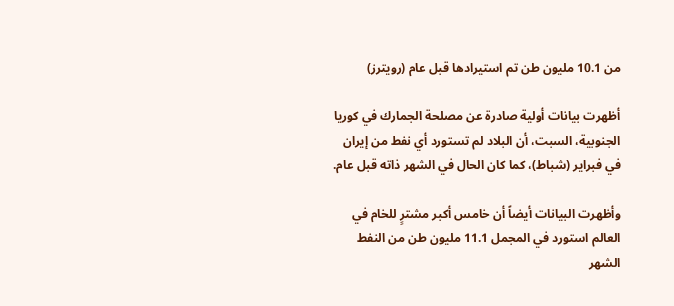من 10.1 مليون طن تم استيرادها قبل عام (رويترز)

أظهرت بيانات أولية صادرة عن مصلحة الجمارك في كوريا الجنوبية، السبت، أن البلاد لم تستورد أي نفط من إيران في فبراير (شباط)، كما كان الحال في الشهر ذاته قبل عام.

وأظهرت البيانات أيضاً أن خامس أكبر مشترٍ للخام في العالم استورد في المجمل 11.1 مليون طن من النفط الشهر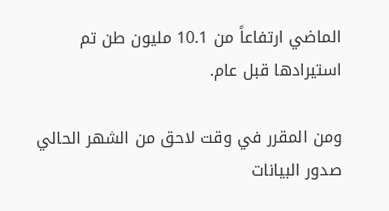الماضي ارتفاعاً من 10.1 مليون طن تم استيرادها قبل عام.

ومن المقرر في وقت لاحق من الشهر الحالي صدور البيانات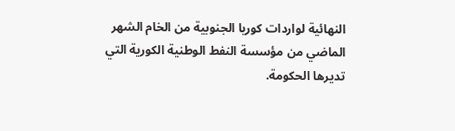النهائية لواردات كوريا الجنوبية من الخام الشهر الماضي من مؤسسة النفط الوطنية الكورية التي تديرها الحكومة.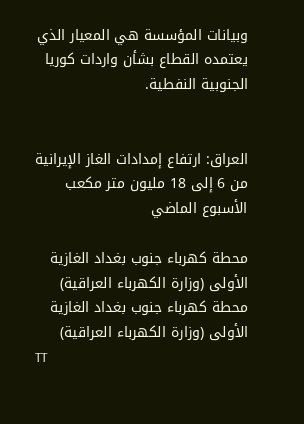وبيانات المؤسسة هي المعيار الذي يعتمده القطاع بشأن واردات كوريا الجنوبية النفطية.


العراق: ارتفاع إمدادات الغاز الإيرانية من 6 إلى 18 مليون متر مكعب الأسبوع الماضي

محطة كهرباء جنوب بغداد الغازية الأولى (وزارة الكهرباء العراقية)
محطة كهرباء جنوب بغداد الغازية الأولى (وزارة الكهرباء العراقية)
TT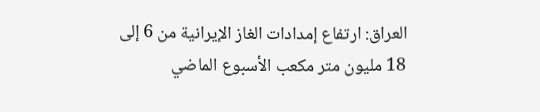العراق: ارتفاع إمدادات الغاز الإيرانية من 6 إلى 18 مليون متر مكعب الأسبوع الماضي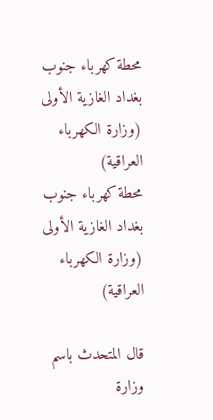محطة كهرباء جنوب بغداد الغازية الأولى (وزارة الكهرباء العراقية)
محطة كهرباء جنوب بغداد الغازية الأولى (وزارة الكهرباء العراقية)

قال المتحدث باسم وزارة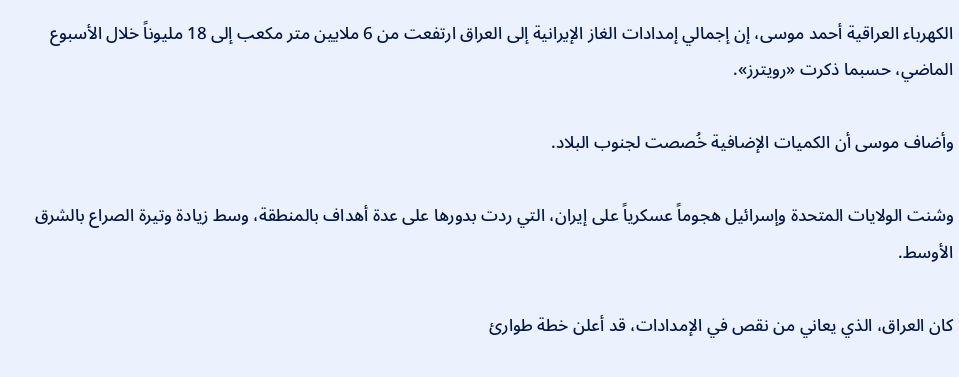الكهرباء العراقية أحمد موسى، إن إجمالي إمدادات الغاز الإيرانية إلى العراق ارتفعت من 6 ملايين متر مكعب إلى 18 مليوناً خلال الأسبوع الماضي، حسبما ذكرت «رويترز».

وأضاف موسى أن الكميات الإضافية خُصصت لجنوب البلاد.

وشنت الولايات المتحدة وإسرائيل هجوماً عسكرياً على إيران، التي ردت بدورها على عدة أهداف بالمنطقة، وسط زيادة وتيرة الصراع بالشرق الأوسط.

كان العراق، الذي يعاني من نقص في الإمدادات، قد أعلن خطة طوارئ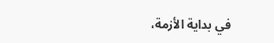في بداية الأزمة،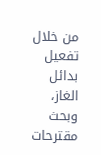من خلال تفعيل بدائل الغاز، وبحث مقترحات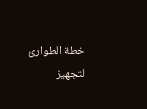خطة الطوارئ لتجهيز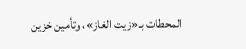المحطات بـ«زيت الغاز»، وتأمين خزين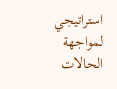استراتيجي لمواجهة الحالات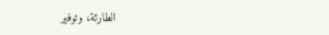الطارئة، وتوفير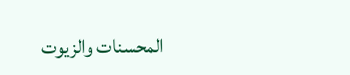المحسنات والزيوت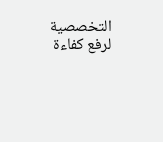التخصصية لرفع كفاءة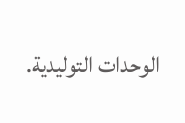الوحدات التوليدية.